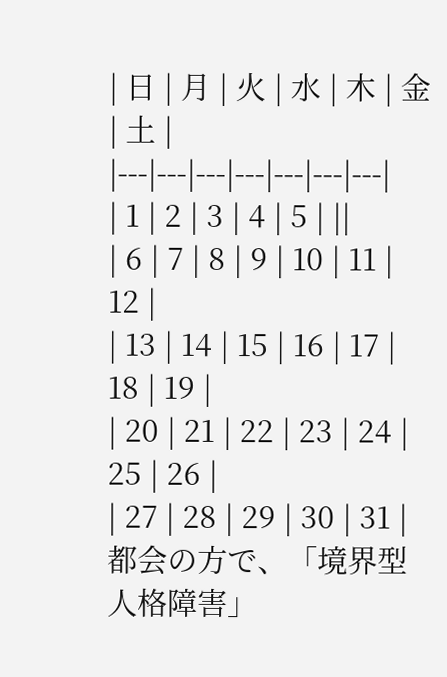| 日 | 月 | 火 | 水 | 木 | 金 | 土 |
|---|---|---|---|---|---|---|
| 1 | 2 | 3 | 4 | 5 | ||
| 6 | 7 | 8 | 9 | 10 | 11 | 12 |
| 13 | 14 | 15 | 16 | 17 | 18 | 19 |
| 20 | 21 | 22 | 23 | 24 | 25 | 26 |
| 27 | 28 | 29 | 30 | 31 |
都会の方で、「境界型人格障害」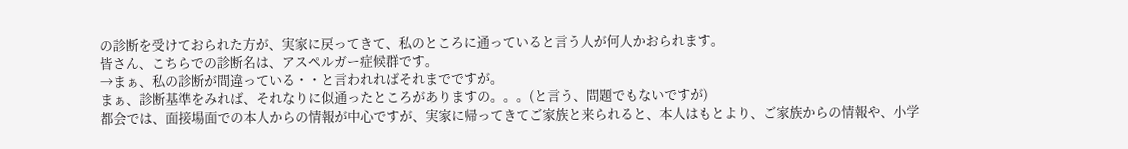の診断を受けておられた方が、実家に戻ってきて、私のところに通っていると言う人が何人かおられます。
皆さん、こちらでの診断名は、アスペルガー症候群です。
→まぁ、私の診断が間違っている・・と言われればそれまでですが。
まぁ、診断基準をみれば、それなりに似通ったところがありますの。。。(と言う、問題でもないですが)
都会では、面接場面での本人からの情報が中心ですが、実家に帰ってきてご家族と来られると、本人はもとより、ご家族からの情報や、小学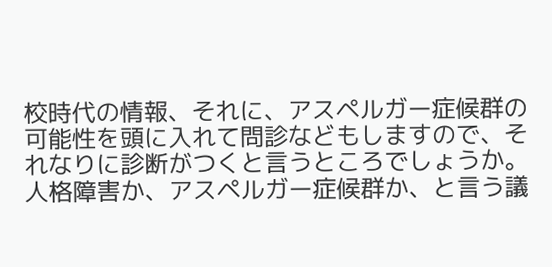校時代の情報、それに、アスペルガー症候群の可能性を頭に入れて問診などもしますので、それなりに診断がつくと言うところでしょうか。
人格障害か、アスペルガー症候群か、と言う議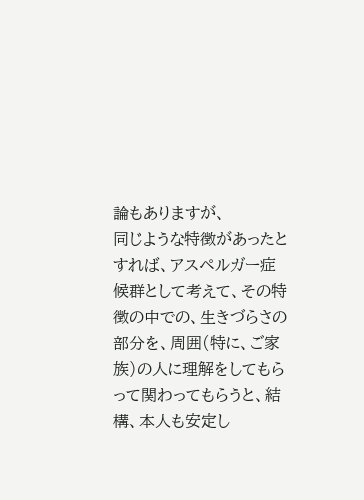論もありますが、
同じような特徴があったとすれば、アスペルガー症候群として考えて、その特徴の中での、生きづらさの部分を、周囲(特に、ご家族)の人に理解をしてもらって関わってもらうと、結構、本人も安定し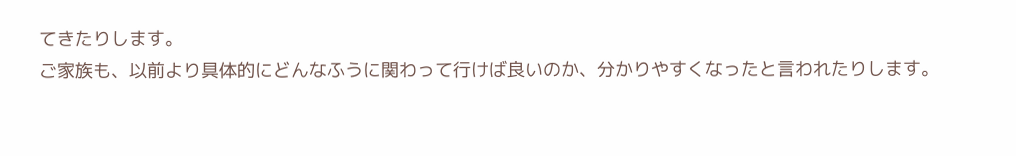てきたりします。
ご家族も、以前より具体的にどんなふうに関わって行けば良いのか、分かりやすくなったと言われたりします。